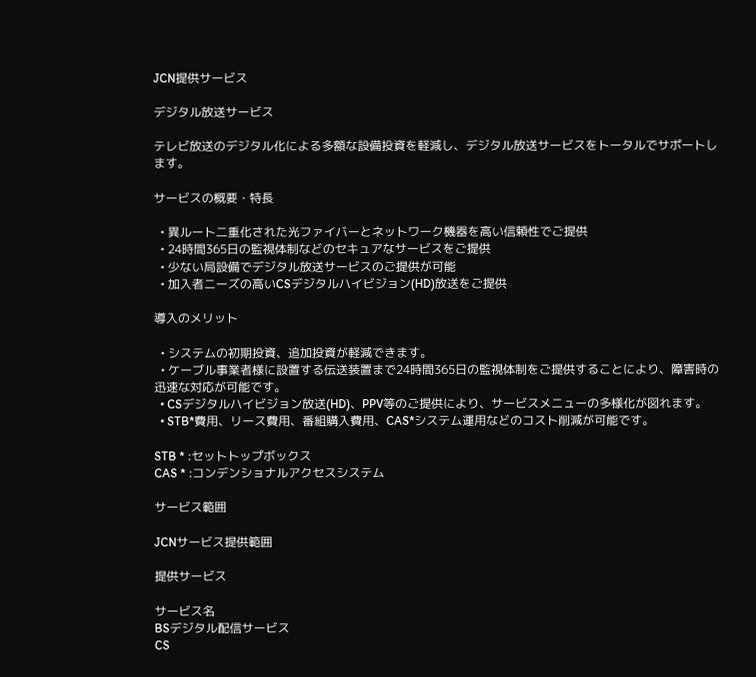JCN提供サービス

デジタル放送サービス

テレビ放送のデジタル化による多額な設備投資を軽減し、デジタル放送サービスをトータルでサポートします。

サービスの概要・特長

  • 異ルート二重化された光ファイバーとネットワーク機器を高い信頼性でご提供
  • 24時間365日の監視体制などのセキュアなサービスをご提供
  • 少ない局設備でデジタル放送サービスのご提供が可能
  • 加入者ニーズの高いCSデジタルハイビジョン(HD)放送をご提供

導入のメリット

  • システムの初期投資、追加投資が軽減できます。
  • ケーブル事業者様に設置する伝送装置まで24時間365日の監視体制をご提供することにより、障害時の迅速な対応が可能です。
  • CSデジタルハイビジョン放送(HD)、PPV等のご提供により、サービスメニューの多様化が図れます。
  • STB*費用、リース費用、番組購入費用、CAS*システム運用などのコスト削減が可能です。

STB * :セットトップボックス
CAS * :コンデンショナルアクセスシステム

サービス範囲

JCNサービス提供範囲

提供サービス

サービス名
BSデジタル配信サービス
CS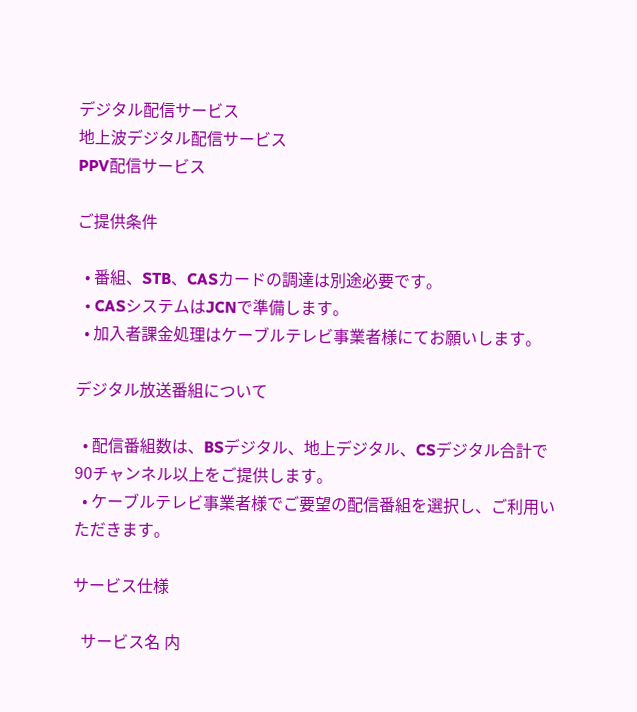デジタル配信サービス
地上波デジタル配信サービス
PPV配信サービス

ご提供条件

  • 番組、STB、CASカードの調達は別途必要です。
  • CASシステムはJCNで準備します。
  • 加入者課金処理はケーブルテレビ事業者様にてお願いします。

デジタル放送番組について

  • 配信番組数は、BSデジタル、地上デジタル、CSデジタル合計で90チャンネル以上をご提供します。
  • ケーブルテレビ事業者様でご要望の配信番組を選択し、ご利用いただきます。

サービス仕様

  サービス名 内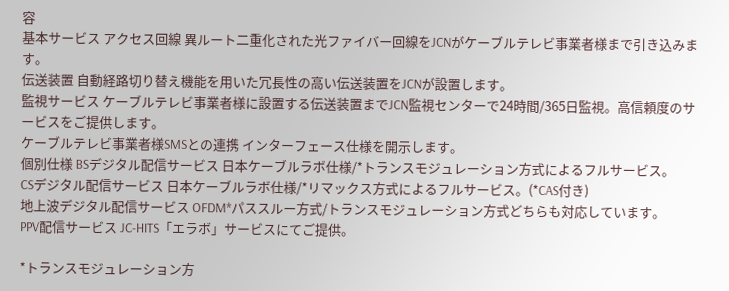容
基本サービス アクセス回線 異ルート二重化された光ファイバー回線をJCNがケーブルテレビ事業者様まで引き込みます。
伝送装置 自動経路切り替え機能を用いた冗長性の高い伝送装置をJCNが設置します。
監視サービス ケーブルテレビ事業者様に設置する伝送装置までJCN監視センターで24時間/365日監視。高信頼度のサービスをご提供します。
ケーブルテレビ事業者様SMSとの連携 インターフェース仕様を開示します。
個別仕様 BSデジタル配信サービス 日本ケーブルラボ仕様/*トランスモジュレーション方式によるフルサービス。
CSデジタル配信サービス 日本ケーブルラボ仕様/*リマックス方式によるフルサービス。(*CAS付き)
地上波デジタル配信サービス OFDM*パススルー方式/トランスモジュレーション方式どちらも対応しています。
PPV配信サービス JC-HITS「エラボ」サービスにてご提供。

*トランスモジュレーション方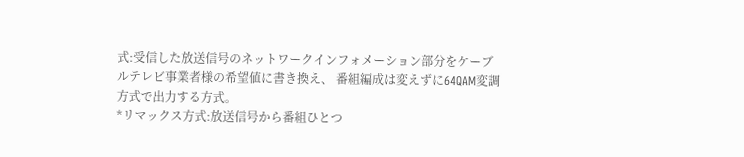式:受信した放送信号のネットワークインフォメーション部分をケーブルテレビ事業者様の希望値に書き換え、 番組編成は変えずに64QAM変調方式で出力する方式。
*リマックス方式:放送信号から番組ひとつ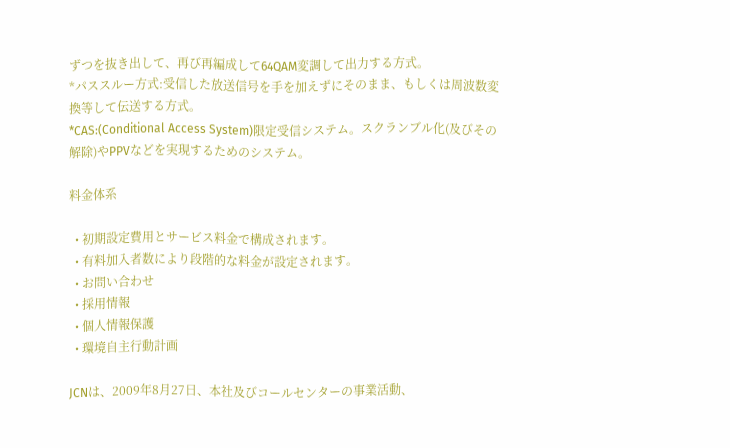ずつを抜き出して、再び再編成して64QAM変調して出力する方式。
*パススルー方式:受信した放送信号を手を加えずにそのまま、もしくは周波数変換等して伝送する方式。
*CAS:(Conditional Access System)限定受信システム。スクランブル化(及びその解除)やPPVなどを実現するためのシステム。

料金体系

  • 初期設定費用とサービス料金で構成されます。
  • 有料加入者数により段階的な料金が設定されます。
  • お問い合わせ
  • 採用情報
  • 個人情報保護
  • 環境自主行動計画

JCNは、2009年8月27日、本社及びコールセンターの事業活動、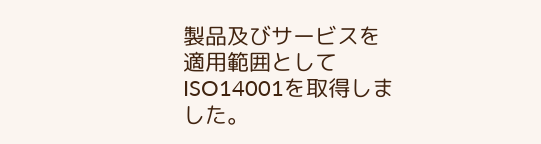製品及びサービスを適用範囲としてISO14001を取得しました。